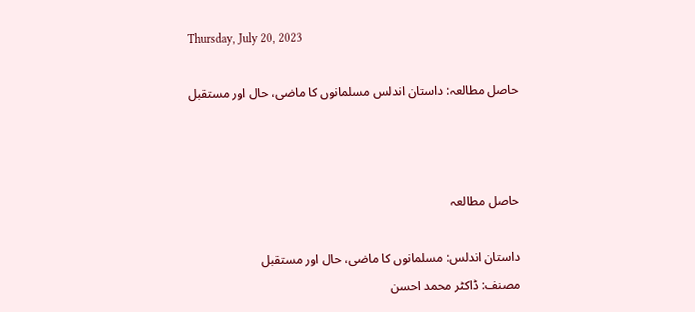Thursday, July 20, 2023

حاصل مطالعہ: داستان اندلس مسلمانوں کا ماضی، حال اور مستقبل



حاصل مطالعہ

داستان اندلس: مسلمانوں کا ماضی، حال اور مستقبل
مصنف: ڈاکٹر محمد احسن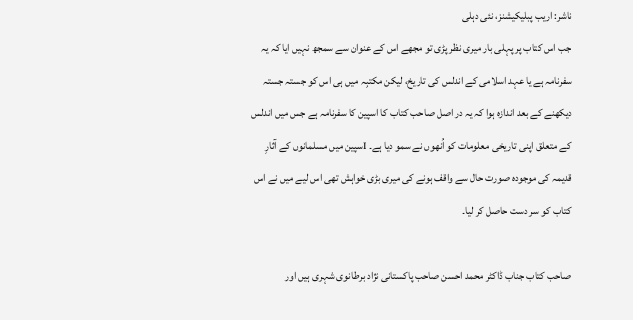ناشر: اریب پبلیکیشنز، نئی دہلی
جب اس کتاب پر پہلی بار میری نظر پڑی تو مجھے اس کے عنوان سے سمجھ نہیں ایا کہ یہ سفرنامہ ہے یا عہد اسلامی کے اندلس کی تاریخ، لیکن مکتبِہ میں ہی اس کو جستہ جستہ دیکھنے کے بعد اندازہ ہوا کہ یہ در اصل صاحب کتاب کا اسپین کا سفرنامہ ہے جس میں اندلس کے متعلق اپنی تاریخی معلومات کو اُنھوں نے سمو دیا ہے۔ Iسپین میں مسلمانوں کے آثارِ قدیمہ کی موجودہ صورت حال سے واقف ہونے کی میری بڑی خواہش تھی اس لیے میں نے اس کتاب کو سر دست حاصل کر لیا۔

صاحب کتاب جناب ڈاکٹر محمد احسن صاحب پاکستانی نژاد برطانوی شہری ہیں اور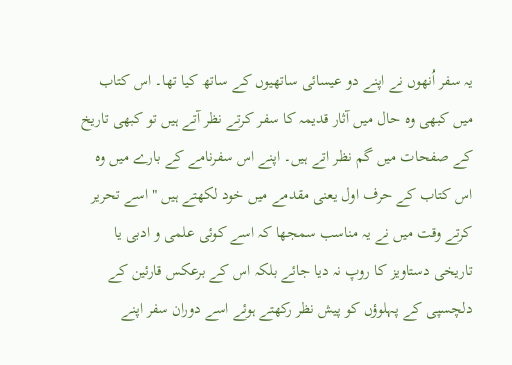یہ سفر اُنھوں نے اپنے دو عیسائی ساتھیوں کے ساتھ کیا تھا۔ اس کتاب میں کبھی وہ حال میں آثار قدیمہ کا سفر کرتے نظر آتے ہیں تو کبھی تاریخ کے صفحات میں گم نظر اتے ہیں۔ اپنے اس سفرنامے کے بارے میں وہ اس کتاب کے حرف اول یعنی مقدمے میں خود لکھتے ہیں "اسے تحریر کرتے وقت میں نے یہ مناسب سمجھا کہ اسے کوئی علمی و ادبی یا تاریخی دستاویز کا روپ نہ دیا جائے بلکہ اس کے برعکس قارئین کے دلچسپی کے پہلوؤں کو پیش نظر رکھتے ہوئے اسے دوران سفر اپنے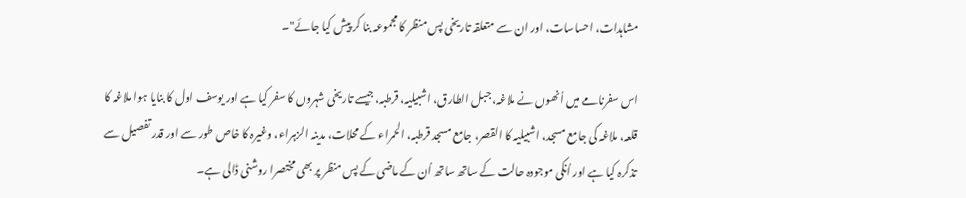مشاہدات، احساسات، اور ان سے متعلقہ تاریخی پس منظر کا مجموعہ بنا کر پیش کیا جائے"۔

اس سفرنامے میں اُنھوں نے ملاغہ، جبل الطارق، اشبیلیہ، قرطبہ، جیسے تاریخی شہروں کا سفر کیا ہے اور يوسف اول کا بنایا ہوا ملاغہ کا قلعہ، ملاغہ کی جامع مسجد، اشبیلیہ کا القصر، جامع مسجد قرطبہ، الحمراء کے محلات، مدینہ الزہراء، وغیرہ کا خاص طور سے اور قدر تفصیل سے تذکرہ کیا ہے اور اُنکی موجودہ حالت کے ساتھ ساتھ اُن کے ماضی کے پس منظر پر بھی مختصرا روشنی ڈالی ہے۔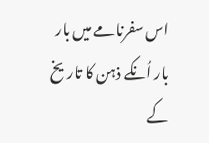اس سفرنامے میں بار بار اُنکے ذہن کا تاریخ کے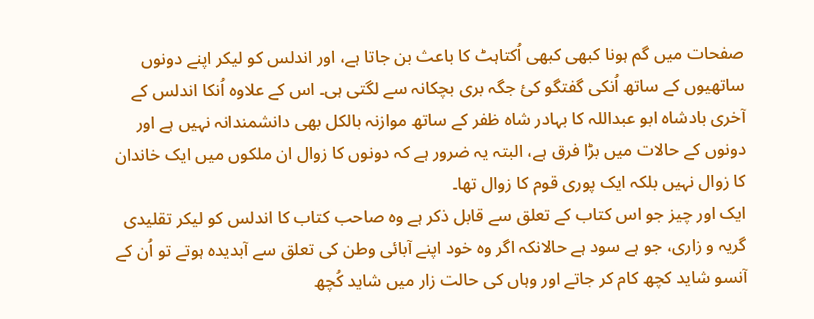صفحات میں گم ہونا کبھی کبھی اُکتاہٹ کا باعث بن جاتا ہے، اور اندلس کو لیکر اپنے دونوں ساتھیوں کے ساتھ اُنکی گفتگو کئ جگہ بری بچکانہ سے لگتی ہی۔ اس کے علاوہ اُنکا اندلس کے آخری بادشاہ ابو عبداللہ کا بہادر شاہ ظفر کے ساتھ موازنہ بالکل بھی دانشمندانہ نہیں ہے اور دونوں کے حالات میں بڑا فرق ہے، البتہ یہ ضرور ہے کہ دونوں کا زوال ان ملکوں میں ایک خاندان کا زوال نہیں بلکہ ایک پوری قوم کا زوال تھا۔
ایک اور چیز جو اس کتاب کے تعلق سے قابل ذکر ہے وہ صاحب کتاب کا اندلس کو لیکر تقلیدی گریہ و زاری، جو ہے سود ہے حالانکہ اگر وہ خود اپنے آبائی وطن کی تعلق سے آبدیدہ ہوتے تو اُن کے آنسو شاید کچھ کام کر جاتے اور وہاں کی حالت زار میں شاید کُچھ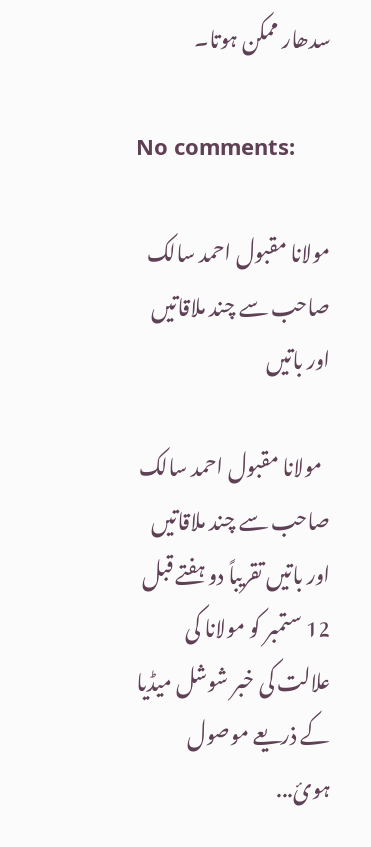سدھار ممکن ہوتا۔

No comments:

مولانا مقبول احمد سالک صاحب سے چند ملاقاتیں اور باتیں

  مولانا مقبول احمد سالک صاحب سے چند ملاقاتیں اور باتیں تقریباً دو ہفتے قبل 12 ستمبر کو مولانا کی علالت کی خبر شوشل میڈیا کے ذریعے موصول ہوئ...